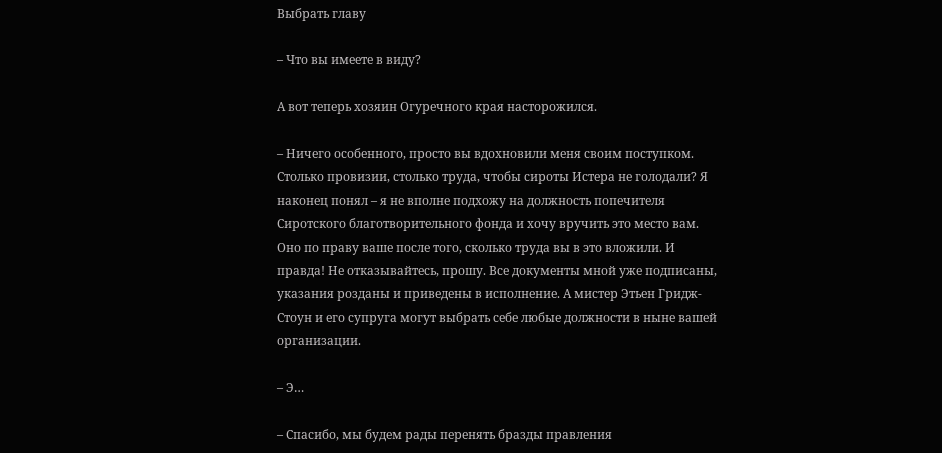Выбрать главу

– Что вы имеете в виду?

А вот теперь хозяин Огуречного края насторожился.

– Ничего особенного, просто вы вдохновили меня своим поступком. Столько провизии, столько труда, чтобы сироты Истера не голодали? Я наконец понял – я не вполне подхожу на должность попечителя Сиротского благотворительного фонда и хочу вручить это место вам. Оно по праву ваше после того, сколько труда вы в это вложили. И правда! Не отказывайтесь, прошу. Все документы мной уже подписаны, указания розданы и приведены в исполнение. А мистер Этьен Гридж-Стоун и его супруга могут выбрать себе любые должности в ныне вашей организации.

– Э…

– Спасибо, мы будем рады перенять бразды правления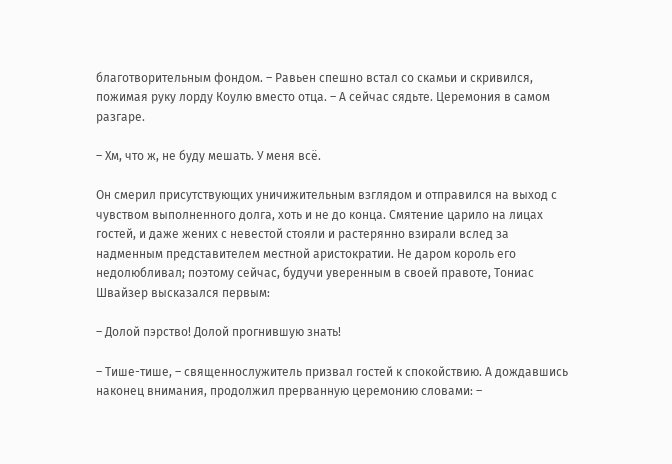благотворительным фондом. – Равьен спешно встал со скамьи и скривился, пожимая руку лорду Коулю вместо отца. – А сейчас сядьте. Церемония в самом разгаре.

– Хм, что ж, не буду мешать. У меня всё.

Он смерил присутствующих уничижительным взглядом и отправился на выход с чувством выполненного долга, хоть и не до конца. Смятение царило на лицах гостей, и даже жених с невестой стояли и растерянно взирали вслед за надменным представителем местной аристократии. Не даром король его недолюбливал; поэтому сейчас, будучи уверенным в своей правоте, Тониас Швайзер высказался первым:

– Долой пэрство! Долой прогнившую знать!

– Тише-тише, – священнослужитель призвал гостей к спокойствию. А дождавшись наконец внимания, продолжил прерванную церемонию словами: –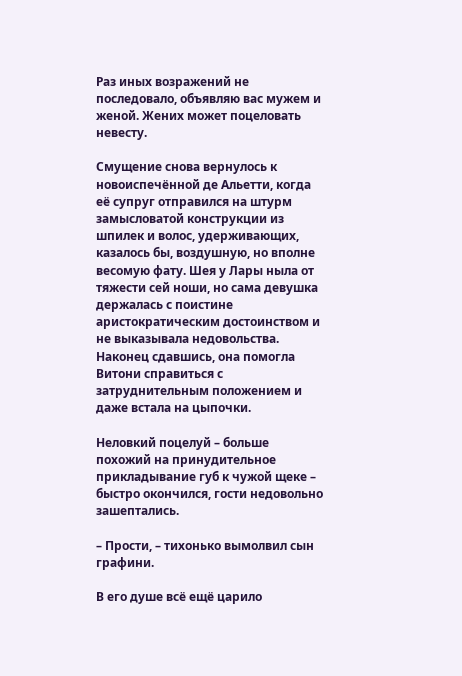Раз иных возражений не последовало, объявляю вас мужем и женой. Жених может поцеловать невесту.

Смущение снова вернулось к новоиспечённой де Альетти, когда её супруг отправился на штурм замысловатой конструкции из шпилек и волос, удерживающих, казалось бы, воздушную, но вполне весомую фату. Шея у Лары ныла от тяжести сей ноши, но сама девушка держалась с поистине аристократическим достоинством и не выказывала недовольства. Наконец сдавшись, она помогла Витони справиться с затруднительным положением и даже встала на цыпочки.

Неловкий поцелуй – больше похожий на принудительное прикладывание губ к чужой щеке – быстро окончился, гости недовольно зашептались.

– Прости, – тихонько вымолвил сын графини.

В его душе всё ещё царило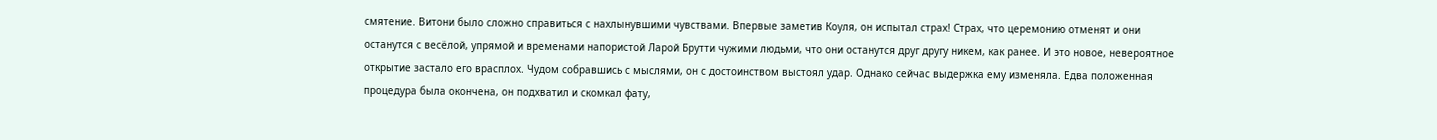смятение. Витони было сложно справиться с нахлынувшими чувствами. Впервые заметив Коуля, он испытал страх! Страх, что церемонию отменят и они останутся с весёлой, упрямой и временами напористой Ларой Брутти чужими людьми, что они останутся друг другу никем, как ранее. И это новое, невероятное открытие застало его врасплох. Чудом собравшись с мыслями, он с достоинством выстоял удар. Однако сейчас выдержка ему изменяла. Едва положенная процедура была окончена, он подхватил и скомкал фату,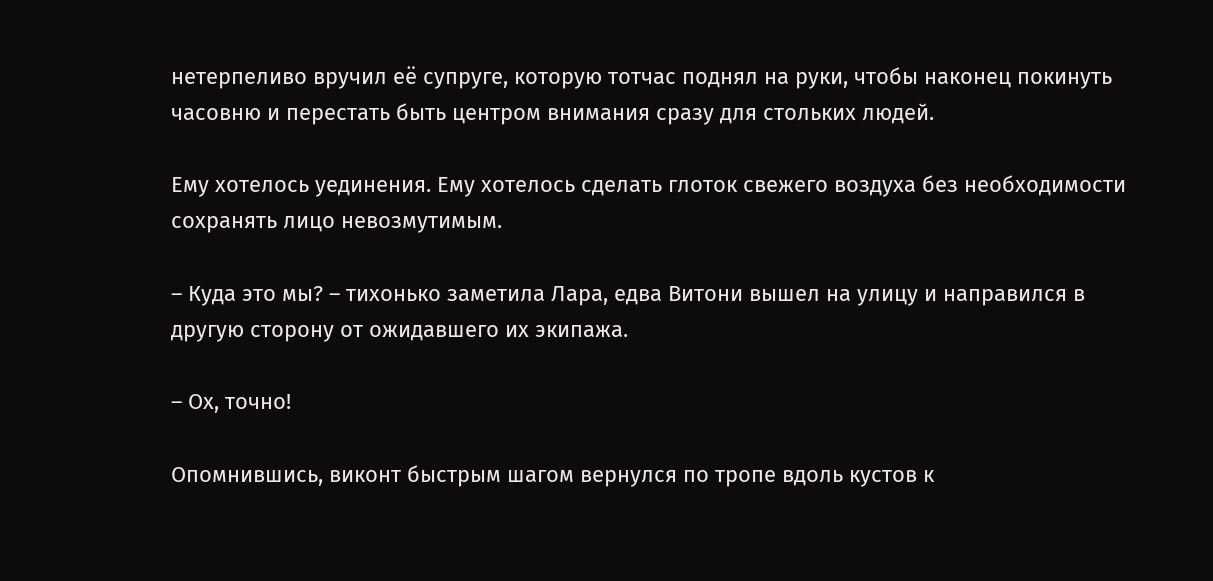нетерпеливо вручил её супруге, которую тотчас поднял на руки, чтобы наконец покинуть часовню и перестать быть центром внимания сразу для стольких людей.

Ему хотелось уединения. Ему хотелось сделать глоток свежего воздуха без необходимости сохранять лицо невозмутимым.

– Куда это мы? – тихонько заметила Лара, едва Витони вышел на улицу и направился в другую сторону от ожидавшего их экипажа.

– Ох, точно!

Опомнившись, виконт быстрым шагом вернулся по тропе вдоль кустов к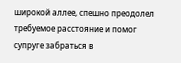широкой аллее, спешно преодолел требуемое расстояние и помог супруге забраться в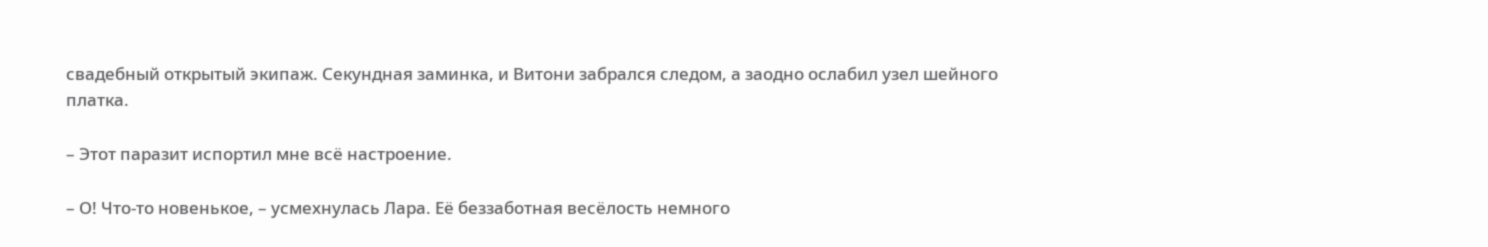свадебный открытый экипаж. Секундная заминка, и Витони забрался следом, а заодно ослабил узел шейного платка.

– Этот паразит испортил мне всё настроение.

– О! Что-то новенькое, – усмехнулась Лара. Её беззаботная весёлость немного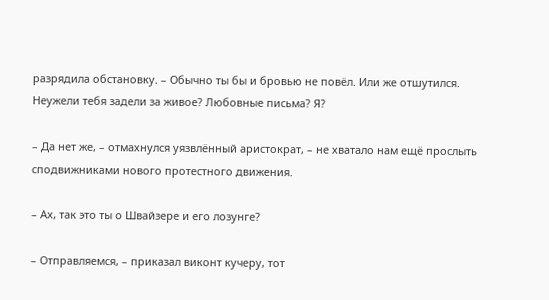разрядила обстановку. – Обычно ты бы и бровью не повёл. Или же отшутился. Неужели тебя задели за живое? Любовные письма? Я?

– Да нет же, – отмахнулся уязвлённый аристократ, – не хватало нам ещё прослыть сподвижниками нового протестного движения.

– Ах, так это ты о Швайзере и его лозунге?

– Отправляемся, – приказал виконт кучеру, тот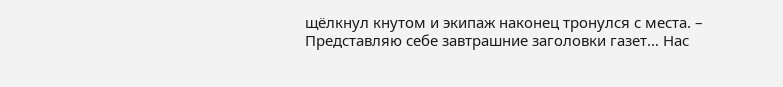щёлкнул кнутом и экипаж наконец тронулся с места. – Представляю себе завтрашние заголовки газет… Нас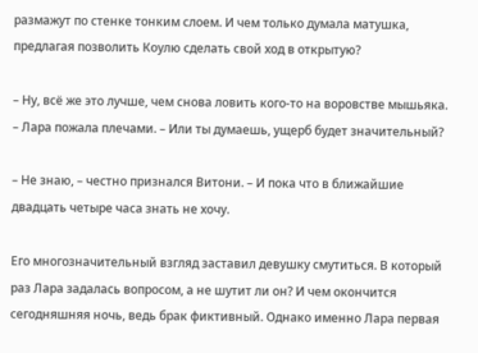размажут по стенке тонким слоем. И чем только думала матушка, предлагая позволить Коулю сделать свой ход в открытую?

– Ну, всё же это лучше, чем снова ловить кого-то на воровстве мышьяка. – Лара пожала плечами. – Или ты думаешь, ущерб будет значительный?

– Не знаю, – честно признался Витони. – И пока что в ближайшие двадцать четыре часа знать не хочу.

Его многозначительный взгляд заставил девушку смутиться. В который раз Лара задалась вопросом, а не шутит ли он? И чем окончится сегодняшняя ночь, ведь брак фиктивный. Однако именно Лара первая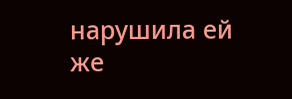нарушила ей же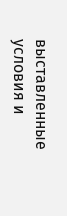выставленные условия и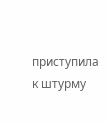приступила к штурму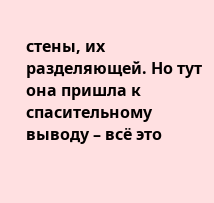стены, их разделяющей. Но тут она пришла к спасительному выводу – всё это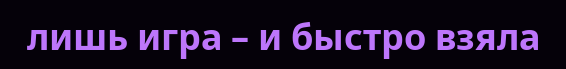лишь игра – и быстро взяла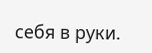себя в руки.